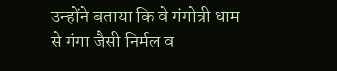उन्होंने बताया कि वे गंगोत्री धाम से गंगा जैसी निर्मल व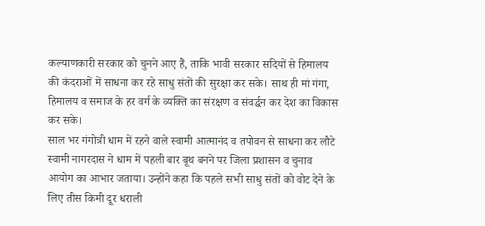कल्याणकारी सरकार को चुनने आए हैं, ताकि भावी सरकार सदियों से हिमालय की कंदराओं में साधना कर रहे साधु संतों की सुरक्षा कर सके। साथ ही मां गंगा, हिमालय व समाज के हर वर्ग के व्यक्ति का संरक्षण व संवर्द्धन कर देश का विकास कर सके।
साल भर गंगोत्री धाम में रहने वाले स्वामी आत्मानंद व तपोवन से साधना कर लौटे स्वामी नागरदास ने धाम में पहली बार बूथ बनने पर जिला प्रशासन व चुनाव आयोग का आभार जताया। उन्होंने कहा कि पहले सभी साधु संतों को वोट देने के लिए तीस किमी दूर धराली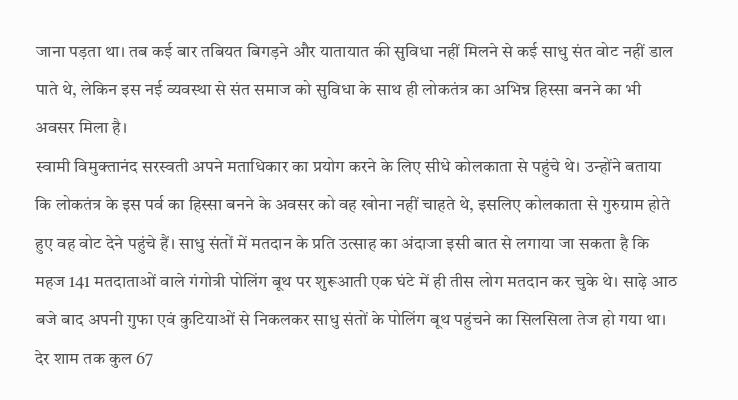जाना पड़ता था। तब कई बार तबियत बिगड़ने और यातायात की सुविधा नहीं मिलने से कई साधु संत वोट नहीं डाल पाते थे, लेकिन इस नई व्यवस्था से संत समाज को सुविधा के साथ ही लोकतंत्र का अभिन्न हिस्सा बनने का भी अवसर मिला है।
स्वामी विमुक्तानंद सरस्वती अपने मताधिकार का प्रयोग करने के लिए सीधे कोलकाता से पहुंचे थे। उन्होंने बताया कि लोकतंत्र के इस पर्व का हिस्सा बनने के अवसर को वह खोना नहीं चाहते थे, इसलिए कोलकाता से गुरुग्राम होते हुए वह वोट देने पहुंचे हैं। साधु संतों में मतदान के प्रति उत्साह का अंदाजा इसी बात से लगाया जा सकता है कि महज 141 मतदाताओं वाले गंगोत्री पोलिंग बूथ पर शुरूआती एक घंटे में ही तीस लोग मतदान कर चुके थे। साढ़े आठ बजे बाद अपनी गुफा एवं कुटियाओं से निकलकर साधु संतों के पोलिंग बूथ पहुंचने का सिलसिला तेज हो गया था। देर शाम तक कुल 67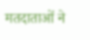मतदाताओं ने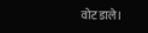वोट डाले।